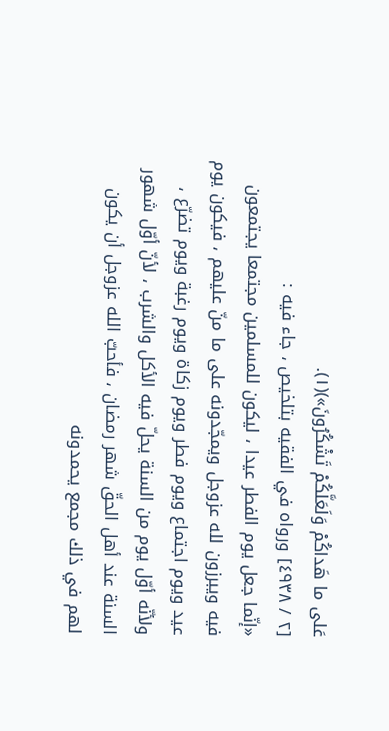عَلى ما هَداكُمْ وَلَعَلَّكُمْ تَشْكُرُونَ»)(١).
[٢ / ٤٩٣٨] ورواه في الفقيه بتلخيص ، جاء فيه :
«إنّما جعل يوم الفطر عيدا ، ليكون للمسلمين مجتمعا يجتمعون فيه ويبرزون لله عزوجل ويمجّدونه على ما منّ عليهم ، فيكون يوم عيد ويوم اجتماع ويوم فطر ويوم زكاة ويوم رغبة ويوم تضرّع ، ولأنّه أوّل يوم من السنة يحلّ فيه الأكل والشرب ، لأنّ أوّل شهور السنة عند أهل الحقّ شهر رمضان ، فأحبّ الله عزوجل أن يكون لهم في ذلك مجمع يحمدونه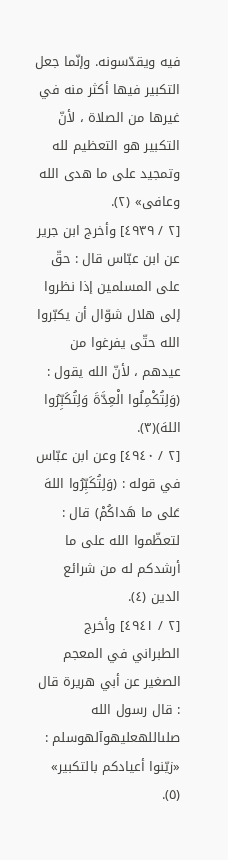فيه ويقدّسونه. وإنّما جعل التكبير فيها أكثر منه في غيرها من الصلاة ، لأنّ التكبير هو التعظيم لله وتمجيد على ما هدى الله وعافى» (٢).
[٢ / ٤٩٣٩] وأخرج ابن جرير عن ابن عبّاس قال : حقّ على المسلمين إذا نظروا إلى هلال شوّال أن يكبّروا الله حتّى يفرغوا من عيدهم ، لأنّ الله يقول : (وَلِتُكْمِلُوا الْعِدَّةَ وَلِتُكَبِّرُوا اللهَ)(٣).
[٢ / ٤٩٤٠] وعن ابن عبّاس في قوله : (وَلِتُكَبِّرُوا اللهَ عَلى ما هَداكُمْ) قال : لتعظّموا الله على ما أرشدكم له من شرائع الدين (٤).
[٢ / ٤٩٤١] وأخرج الطبراني في المعجم الصغير عن أبي هريرة قال : قال رسول الله صلىاللهعليهوآلهوسلم : «زيّنوا أعيادكم بالتكبير» (٥).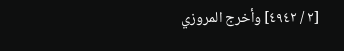[٢ / ٤٩٤٢] وأخرج المروزي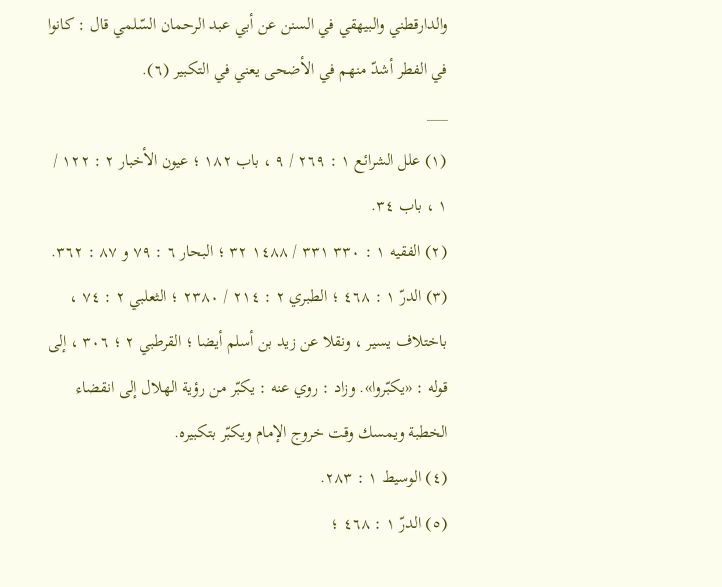والدارقطني والبيهقي في السنن عن أبي عبد الرحمان السّلمي قال : كانوا في الفطر أشدّ منهم في الأضحى يعني في التكبير (٦).
___
(١) علل الشرائع ١ : ٢٦٩ / ٩ ، باب ١٨٢ ؛ عيون الأخبار ٢ : ١٢٢ / ١ ، باب ٣٤.
(٢) الفقيه ١ : ٣٣٠ ٣٣١ / ١٤٨٨ ٣٢ ؛ البحار ٦ : ٧٩ و ٨٧ : ٣٦٢.
(٣) الدرّ ١ : ٤٦٨ ؛ الطبري ٢ : ٢١٤ / ٢٣٨٠ ؛ الثعلبي ٢ : ٧٤ ، باختلاف يسير ، ونقلا عن زيد بن أسلم أيضا ؛ القرطبي ٢ ؛ ٣٠٦ ، إلى قوله : «يكبّروا». وزاد : روي عنه : يكبّر من رؤية الهلال إلى انقضاء الخطبة ويمسك وقت خروج الإمام ويكبّر بتكبيره.
(٤) الوسيط ١ : ٢٨٣.
(٥) الدرّ ١ : ٤٦٨ ؛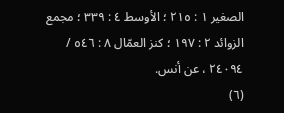الصغير ١ : ٢١٥ ؛ الأوسط ٤ : ٣٣٩ ؛ مجمع الزوائد ٢ : ١٩٧ ؛ كنز العمّال ٨ : ٥٤٦ / ٢٤٠٩٤ ، عن أنس.
(٦)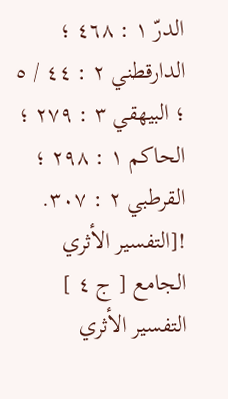الدرّ ١ : ٤٦٨ ؛ الدارقطني ٢ : ٤٤ / ٥ ؛ البيهقي ٣ : ٢٧٩ ؛ الحاكم ١ : ٢٩٨ ؛ القرطبي ٢ : ٣٠٧.
![التفسير الأثري الجامع [ ج ٤ ] التفسير الأثري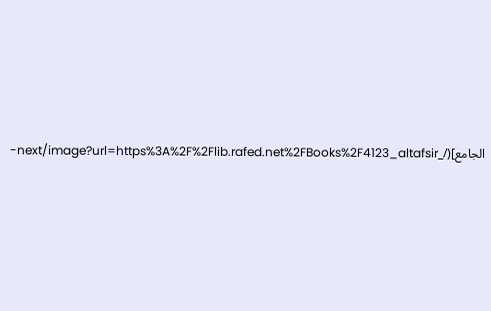الجامع](/_next/image?url=https%3A%2F%2Flib.rafed.net%2FBooks%2F4123_altafsir-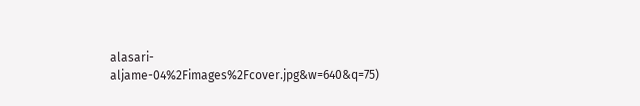alasari-aljame-04%2Fimages%2Fcover.jpg&w=640&q=75)